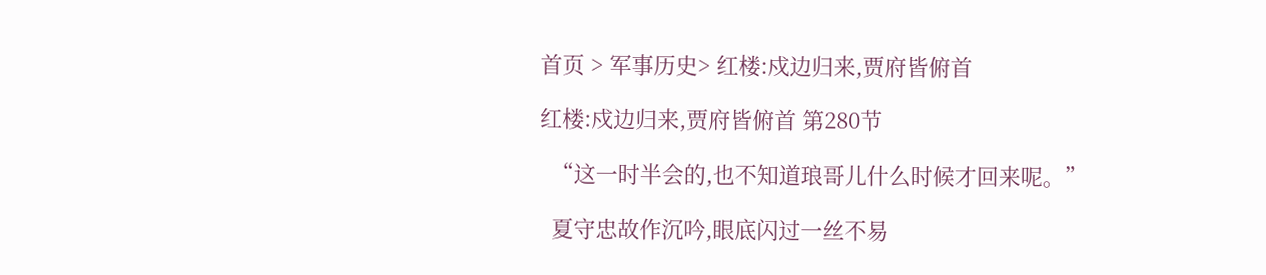首页 > 军事历史> 红楼:戍边归来,贾府皆俯首

红楼:戍边归来,贾府皆俯首 第280节

  “这一时半会的,也不知道琅哥儿什么时候才回来呢。”

  夏守忠故作沉吟,眼底闪过一丝不易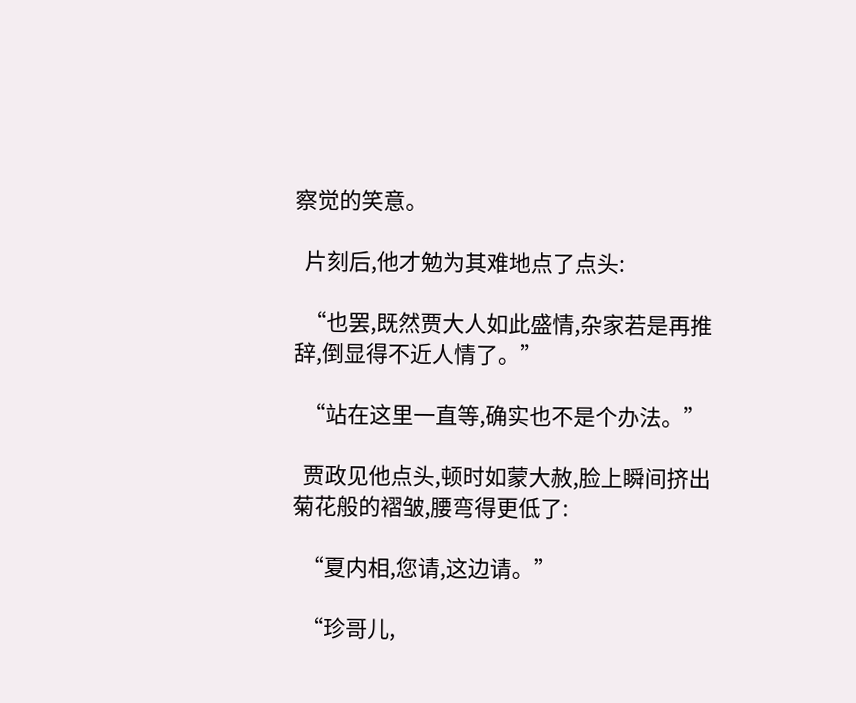察觉的笑意。

  片刻后,他才勉为其难地点了点头:

  “也罢,既然贾大人如此盛情,杂家若是再推辞,倒显得不近人情了。”

  “站在这里一直等,确实也不是个办法。”

  贾政见他点头,顿时如蒙大赦,脸上瞬间挤出菊花般的褶皱,腰弯得更低了:

  “夏内相,您请,这边请。”

  “珍哥儿,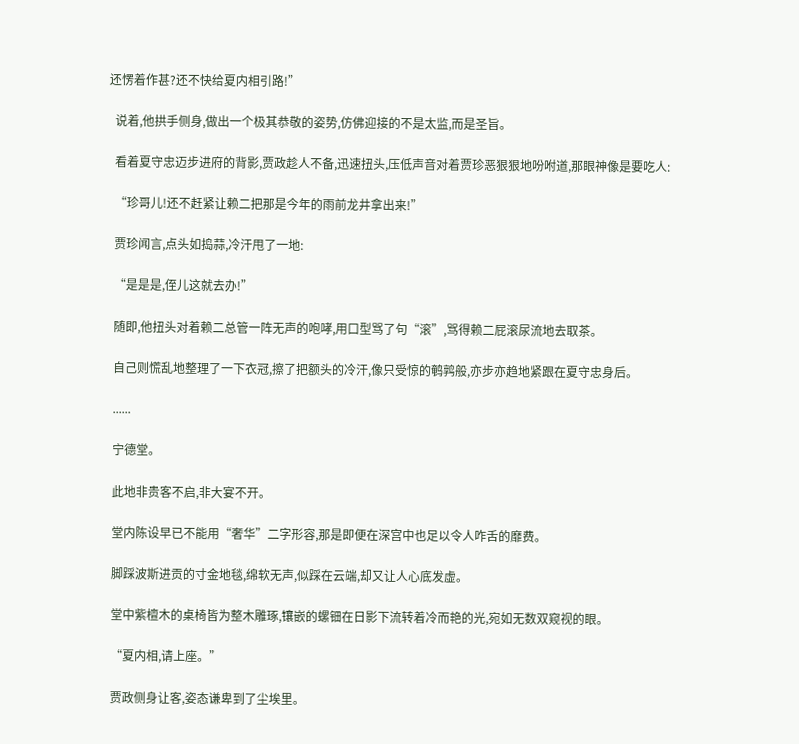还愣着作甚?还不快给夏内相引路!”

  说着,他拱手侧身,做出一个极其恭敬的姿势,仿佛迎接的不是太监,而是圣旨。

  看着夏守忠迈步进府的背影,贾政趁人不备,迅速扭头,压低声音对着贾珍恶狠狠地吩咐道,那眼神像是要吃人:

  “珍哥儿!还不赶紧让赖二把那是今年的雨前龙井拿出来!”

  贾珍闻言,点头如捣蒜,冷汗甩了一地:

  “是是是,侄儿这就去办!”

  随即,他扭头对着赖二总管一阵无声的咆哮,用口型骂了句“滚”,骂得赖二屁滚尿流地去取茶。

  自己则慌乱地整理了一下衣冠,擦了把额头的冷汗,像只受惊的鹌鹑般,亦步亦趋地紧跟在夏守忠身后。

  ......

  宁德堂。

  此地非贵客不启,非大宴不开。

  堂内陈设早已不能用“奢华”二字形容,那是即便在深宫中也足以令人咋舌的靡费。

  脚踩波斯进贡的寸金地毯,绵软无声,似踩在云端,却又让人心底发虚。

  堂中紫檀木的桌椅皆为整木雕琢,镶嵌的螺钿在日影下流转着冷而艳的光,宛如无数双窥视的眼。

  “夏内相,请上座。”

  贾政侧身让客,姿态谦卑到了尘埃里。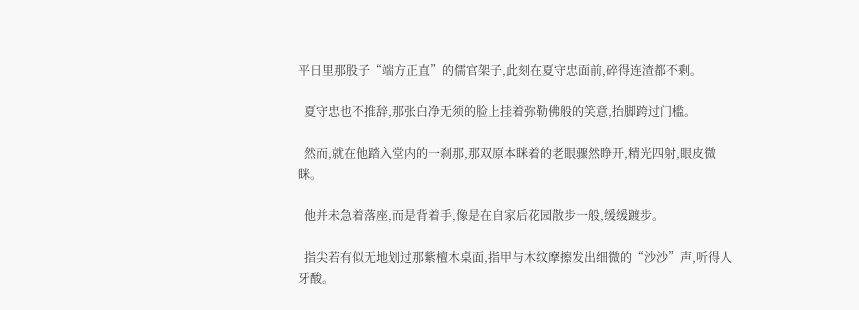平日里那股子“端方正直”的儒官架子,此刻在夏守忠面前,碎得连渣都不剩。

  夏守忠也不推辞,那张白净无须的脸上挂着弥勒佛般的笑意,抬脚跨过门槛。

  然而,就在他踏入堂内的一刹那,那双原本眯着的老眼骤然睁开,精光四射,眼皮微眯。

  他并未急着落座,而是背着手,像是在自家后花园散步一般,缓缓踱步。

  指尖若有似无地划过那紫檀木桌面,指甲与木纹摩擦发出细微的“沙沙”声,听得人牙酸。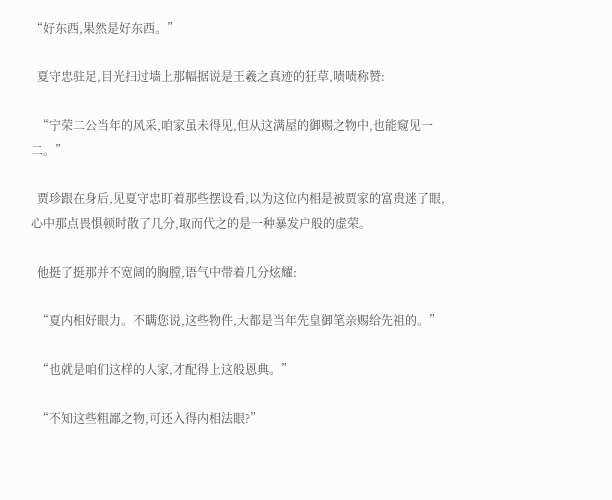“好东西,果然是好东西。”

  夏守忠驻足,目光扫过墙上那幅据说是王羲之真迹的狂草,啧啧称赞:

  “宁荣二公当年的风采,咱家虽未得见,但从这满屋的御赐之物中,也能窥见一二。”

  贾珍跟在身后,见夏守忠盯着那些摆设看,以为这位内相是被贾家的富贵迷了眼,心中那点畏惧顿时散了几分,取而代之的是一种暴发户般的虚荣。

  他挺了挺那并不宽阔的胸膛,语气中带着几分炫耀:

  “夏内相好眼力。不瞒您说,这些物件,大都是当年先皇御笔亲赐给先祖的。”

  “也就是咱们这样的人家,才配得上这般恩典。”

  “不知这些粗鄙之物,可还入得内相法眼?”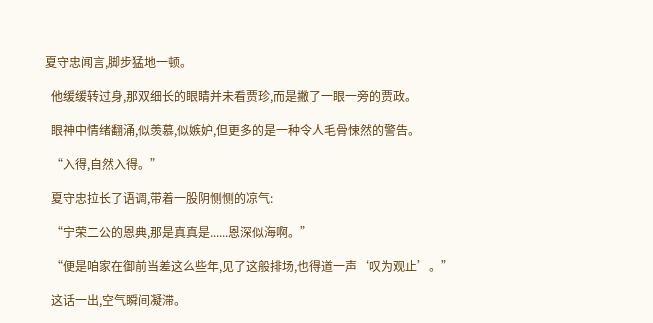夏守忠闻言,脚步猛地一顿。

  他缓缓转过身,那双细长的眼睛并未看贾珍,而是撇了一眼一旁的贾政。

  眼神中情绪翻涌,似羡慕,似嫉妒,但更多的是一种令人毛骨悚然的警告。

  “入得,自然入得。”

  夏守忠拉长了语调,带着一股阴恻恻的凉气:

  “宁荣二公的恩典,那是真真是......恩深似海啊。”

  “便是咱家在御前当差这么些年,见了这般排场,也得道一声‘叹为观止’。”

  这话一出,空气瞬间凝滞。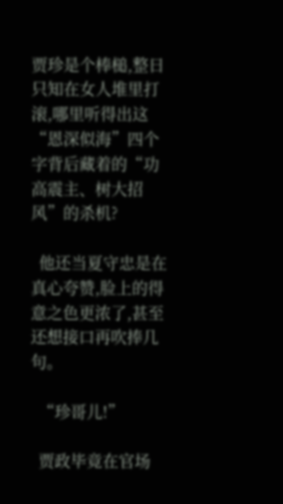贾珍是个棒槌,整日只知在女人堆里打滚,哪里听得出这“恩深似海”四个字背后藏着的“功高震主、树大招风”的杀机?

  他还当夏守忠是在真心夸赞,脸上的得意之色更浓了,甚至还想接口再吹捧几句。

  “珍哥儿!”

  贾政毕竟在官场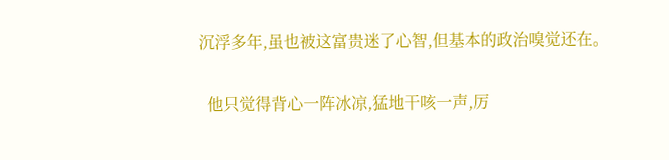沉浮多年,虽也被这富贵迷了心智,但基本的政治嗅觉还在。

  他只觉得背心一阵冰凉,猛地干咳一声,厉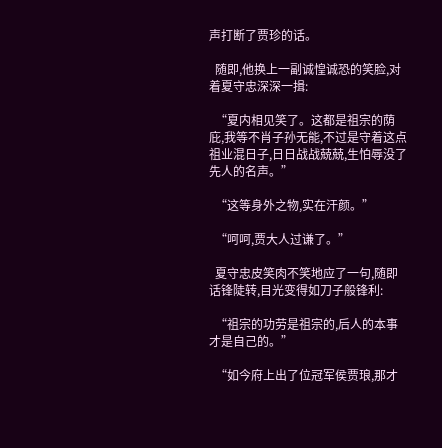声打断了贾珍的话。

  随即,他换上一副诚惶诚恐的笑脸,对着夏守忠深深一揖:

  “夏内相见笑了。这都是祖宗的荫庇,我等不肖子孙无能,不过是守着这点祖业混日子,日日战战兢兢,生怕辱没了先人的名声。”

  “这等身外之物,实在汗颜。”

  “呵呵,贾大人过谦了。”

  夏守忠皮笑肉不笑地应了一句,随即话锋陡转,目光变得如刀子般锋利:

  “祖宗的功劳是祖宗的,后人的本事才是自己的。”

  “如今府上出了位冠军侯贾琅,那才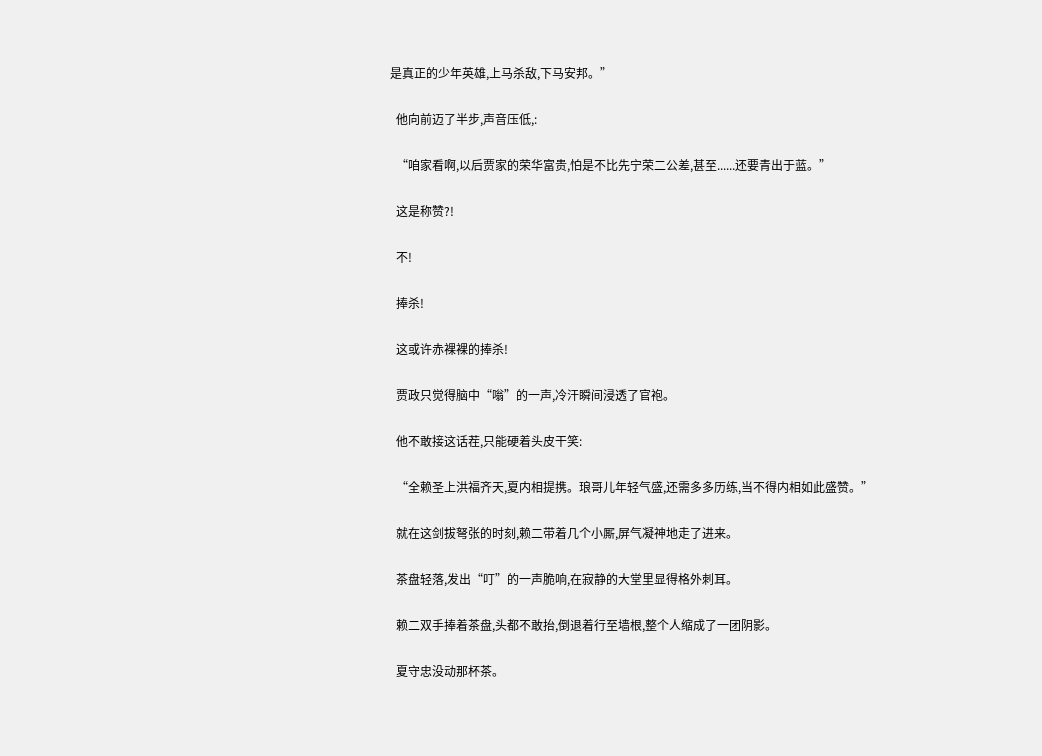是真正的少年英雄,上马杀敌,下马安邦。”

  他向前迈了半步,声音压低,:

  “咱家看啊,以后贾家的荣华富贵,怕是不比先宁荣二公差,甚至......还要青出于蓝。”

  这是称赞?!

  不!

  捧杀!

  这或许赤裸裸的捧杀!

  贾政只觉得脑中“嗡”的一声,冷汗瞬间浸透了官袍。

  他不敢接这话茬,只能硬着头皮干笑:

  “全赖圣上洪福齐天,夏内相提携。琅哥儿年轻气盛,还需多多历练,当不得内相如此盛赞。”

  就在这剑拔弩张的时刻,赖二带着几个小厮,屏气凝神地走了进来。

  茶盘轻落,发出“叮”的一声脆响,在寂静的大堂里显得格外刺耳。

  赖二双手捧着茶盘,头都不敢抬,倒退着行至墙根,整个人缩成了一团阴影。

  夏守忠没动那杯茶。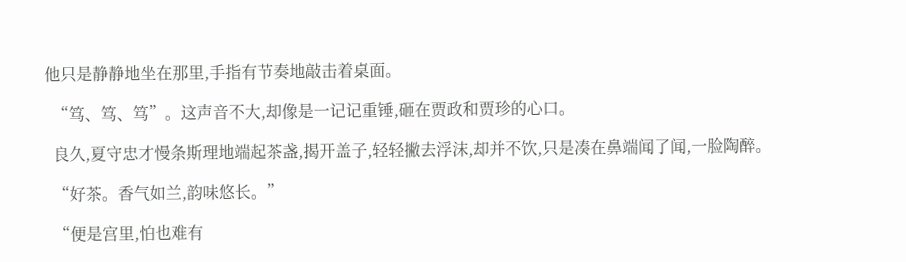他只是静静地坐在那里,手指有节奏地敲击着桌面。

  “笃、笃、笃”。这声音不大,却像是一记记重锤,砸在贾政和贾珍的心口。

  良久,夏守忠才慢条斯理地端起茶盏,揭开盖子,轻轻撇去浮沫,却并不饮,只是凑在鼻端闻了闻,一脸陶醉。

  “好茶。香气如兰,韵味悠长。”

  “便是宫里,怕也难有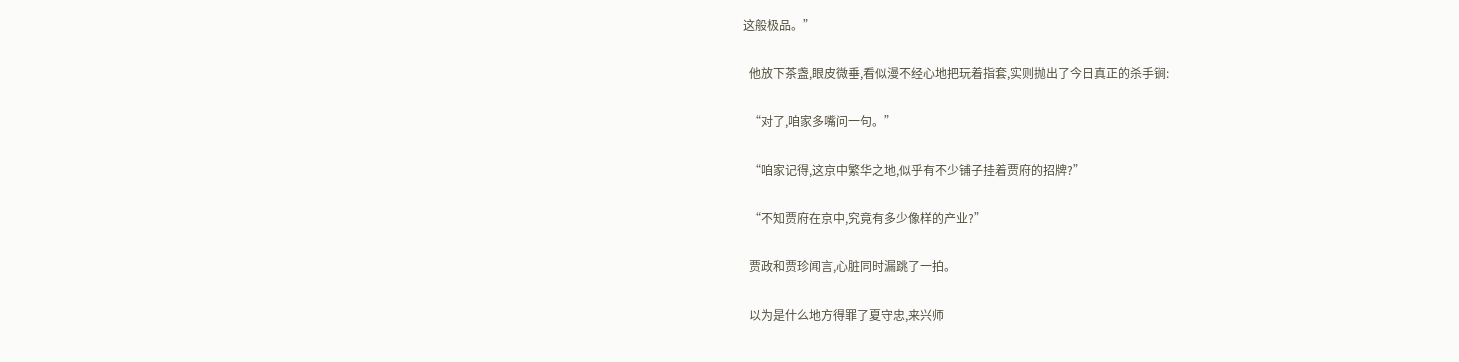这般极品。”

  他放下茶盏,眼皮微垂,看似漫不经心地把玩着指套,实则抛出了今日真正的杀手锏:

  “对了,咱家多嘴问一句。”

  “咱家记得,这京中繁华之地,似乎有不少铺子挂着贾府的招牌?”

  “不知贾府在京中,究竟有多少像样的产业?”

  贾政和贾珍闻言,心脏同时漏跳了一拍。

  以为是什么地方得罪了夏守忠,来兴师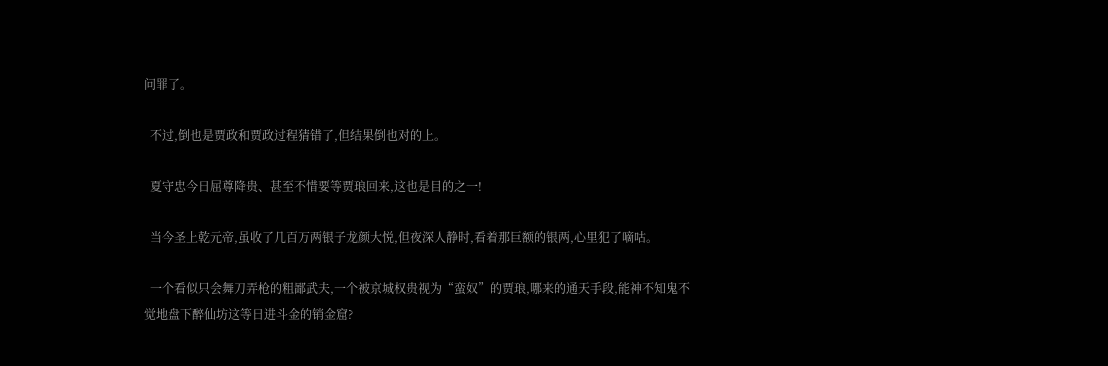问罪了。

  不过,倒也是贾政和贾政过程猜错了,但结果倒也对的上。

  夏守忠今日屈尊降贵、甚至不惜要等贾琅回来,这也是目的之一!

  当今圣上乾元帝,虽收了几百万两银子龙颜大悦,但夜深人静时,看着那巨额的银两,心里犯了嘀咕。

  一个看似只会舞刀弄枪的粗鄙武夫,一个被京城权贵视为“蛮奴”的贾琅,哪来的通天手段,能神不知鬼不觉地盘下醉仙坊这等日进斗金的销金窟?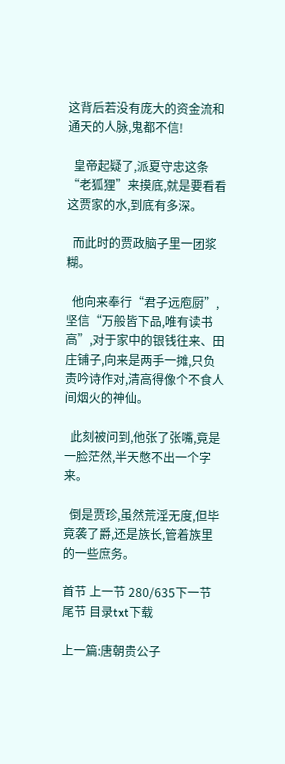这背后若没有庞大的资金流和通天的人脉,鬼都不信!

  皇帝起疑了,派夏守忠这条“老狐狸”来摸底,就是要看看这贾家的水,到底有多深。

  而此时的贾政脑子里一团浆糊。

  他向来奉行“君子远庖厨”,坚信“万般皆下品,唯有读书高”,对于家中的银钱往来、田庄铺子,向来是两手一摊,只负责吟诗作对,清高得像个不食人间烟火的神仙。

  此刻被问到,他张了张嘴,竟是一脸茫然,半天憋不出一个字来。

  倒是贾珍,虽然荒淫无度,但毕竟袭了爵,还是族长,管着族里的一些庶务。

首节 上一节 280/635下一节 尾节 目录txt下载

上一篇:唐朝贵公子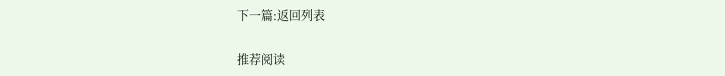下一篇:返回列表

推荐阅读